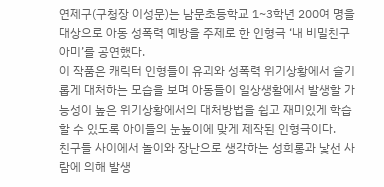연제구(구청장 이성문)는 남문초등학교 1~3학년 200여 명을 대상으로 아동 성폭력 예방을 주제로 한 인형극 ‘내 비밀친구 아미’를 공연했다.
이 작품은 캐릭터 인형들이 유괴와 성폭력 위기상황에서 슬기롭게 대처하는 모습을 보며 아동들이 일상생활에서 발생할 가능성이 높은 위기상황에서의 대처방법을 쉽고 재미있게 학습할 수 있도록 아이들의 눈높이에 맞게 제작된 인형극이다.
친구들 사이에서 놀이와 장난으로 생각하는 성희롱과 낯선 사람에 의해 발생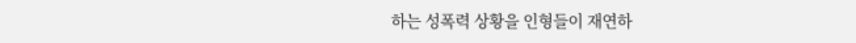하는 성폭력 상황을 인형들이 재연하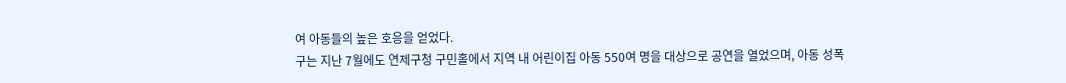여 아동들의 높은 호응을 얻었다.
구는 지난 7월에도 연제구청 구민홀에서 지역 내 어린이집 아동 550여 명을 대상으로 공연을 열었으며, 아동 성폭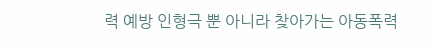력 예방 인형극 뿐 아니라 찾아가는 아동폭력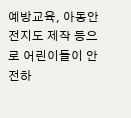예방교육, 아동안전지도 제작 등으로 어린이들이 안전하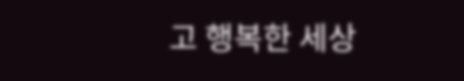고 행복한 세상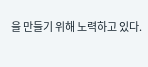을 만들기 위해 노력하고 있다.